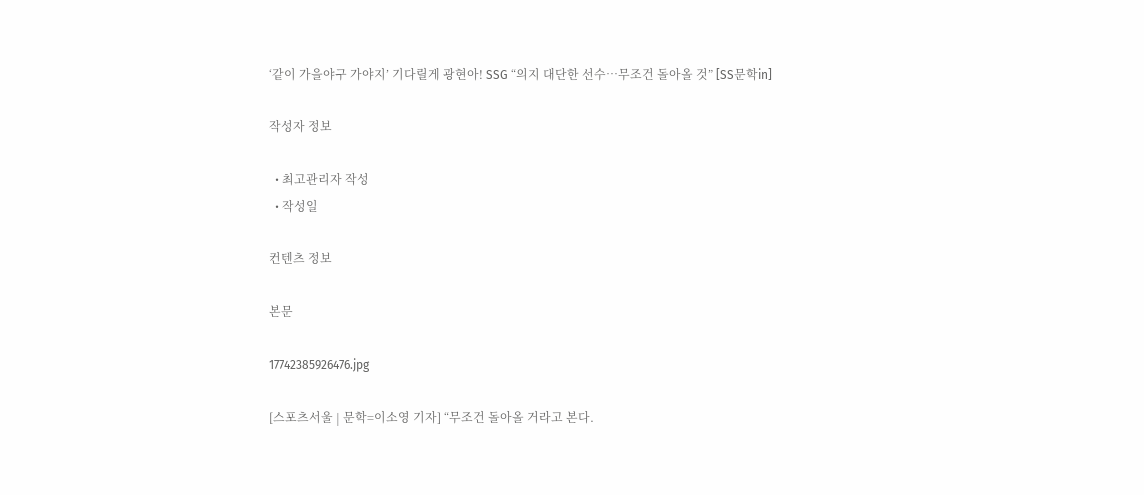‘같이 가을야구 가야지’ 기다릴게 광현아! SSG “의지 대단한 선수…무조건 돌아올 것” [SS문학in]

작성자 정보

  • 최고관리자 작성
  • 작성일

컨텐츠 정보

본문

17742385926476.jpg

[스포츠서울 | 문학=이소영 기자] “무조건 돌아올 거라고 본다.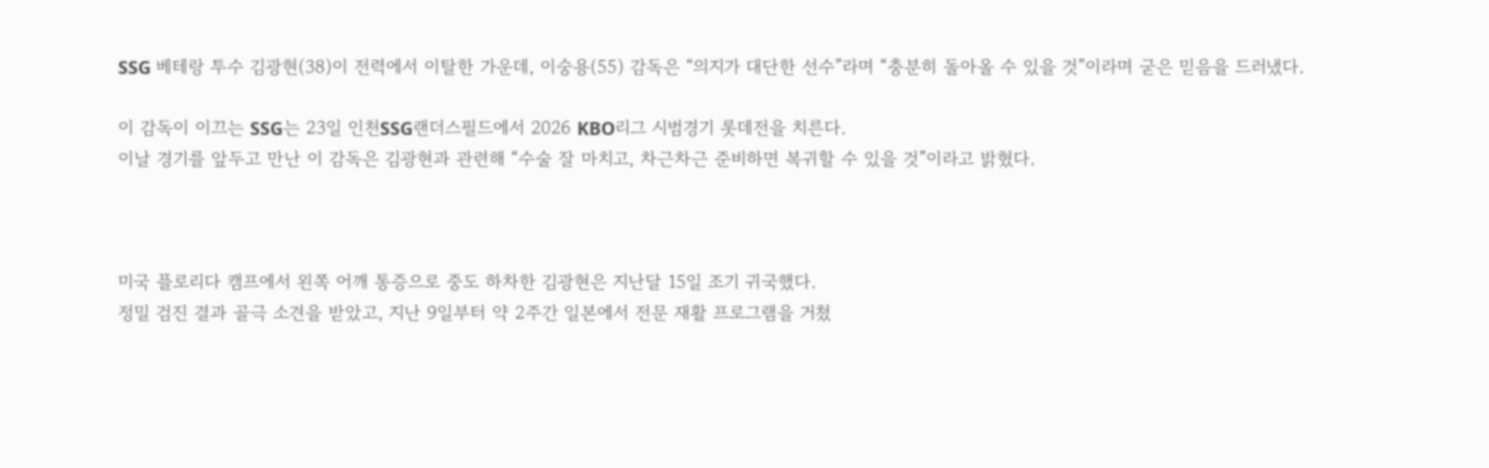SSG 베테랑 투수 김광현(38)이 전력에서 이탈한 가운데, 이숭용(55) 감독은 “의지가 대단한 선수”라며 “충분히 돌아올 수 있을 것”이라며 굳은 믿음을 드러냈다.

이 감독이 이끄는 SSG는 23일 인천SSG랜더스필드에서 2026 KBO리그 시범경기 롯데전을 치른다.
이날 경기를 앞두고 만난 이 감독은 김광현과 관련해 “수술 잘 마치고, 차근차근 준비하면 복귀할 수 있을 것”이라고 밝혔다.



미국 플로리다 캠프에서 왼쪽 어깨 통증으로 중도 하차한 김광현은 지난달 15일 조기 귀국했다.
정밀 검진 결과 골극 소견을 받았고, 지난 9일부터 약 2주간 일본에서 전문 재활 프로그램을 거쳤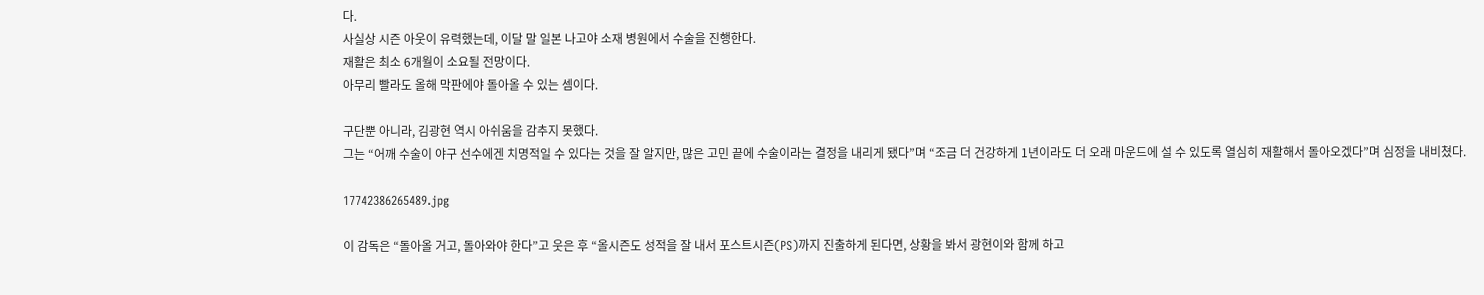다.
사실상 시즌 아웃이 유력했는데, 이달 말 일본 나고야 소재 병원에서 수술을 진행한다.
재활은 최소 6개월이 소요될 전망이다.
아무리 빨라도 올해 막판에야 돌아올 수 있는 셈이다.

구단뿐 아니라, 김광현 역시 아쉬움을 감추지 못했다.
그는 “어깨 수술이 야구 선수에겐 치명적일 수 있다는 것을 잘 알지만, 많은 고민 끝에 수술이라는 결정을 내리게 됐다”며 “조금 더 건강하게 1년이라도 더 오래 마운드에 설 수 있도록 열심히 재활해서 돌아오겠다”며 심정을 내비쳤다.

17742386265489.jpg

이 감독은 “돌아올 거고, 돌아와야 한다”고 웃은 후 “올시즌도 성적을 잘 내서 포스트시즌(PS)까지 진출하게 된다면, 상황을 봐서 광현이와 함께 하고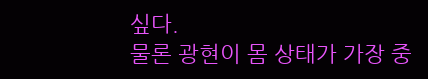싶다.
물론 광현이 몸 상태가 가장 중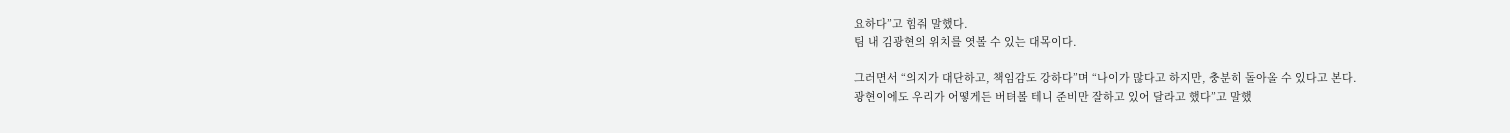요하다”고 힘줘 말했다.
팀 내 김광현의 위치를 엿볼 수 있는 대목이다.

그러면서 “의지가 대단하고, 책임감도 강하다”며 “나이가 많다고 하지만, 충분히 돌아올 수 있다고 본다.
광현이에도 우리가 어떻게든 버텨볼 테니 준비만 잘하고 있어 달라고 했다”고 말했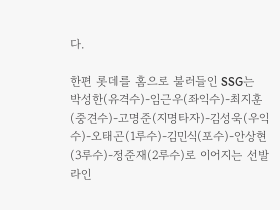다.

한편 롯데를 홈으로 불러들인 SSG는 박성한(유격수)-임근우(좌익수)-최지훈(중견수)-고명준(지명타자)-김성욱(우익수)-오태곤(1루수)-김민식(포수)-안상현(3루수)-정준재(2루수)로 이어지는 선발 라인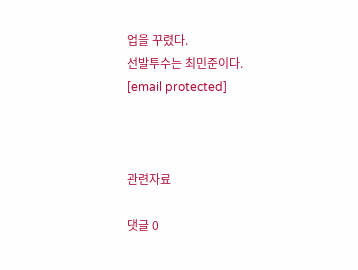업을 꾸렸다.
선발투수는 최민준이다.
[email protected]



관련자료

댓글 0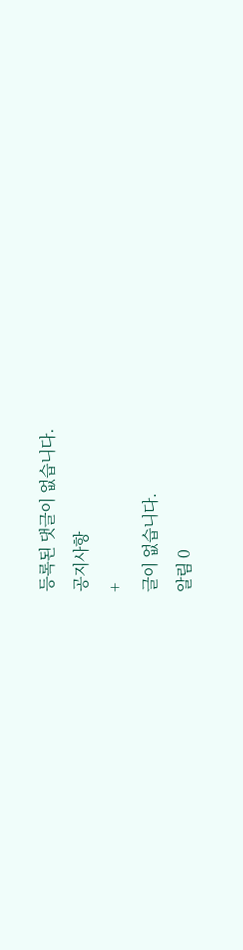등록된 댓글이 없습니다.
공지사항
+
글이 없습니다.
알림 0